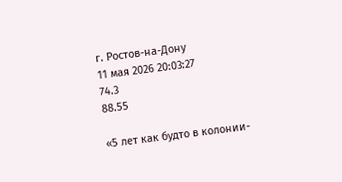г. Ростов-на-Дону
11 мая 2026 20:03:27
74.3
88.55

«5 лет как будто в колонии-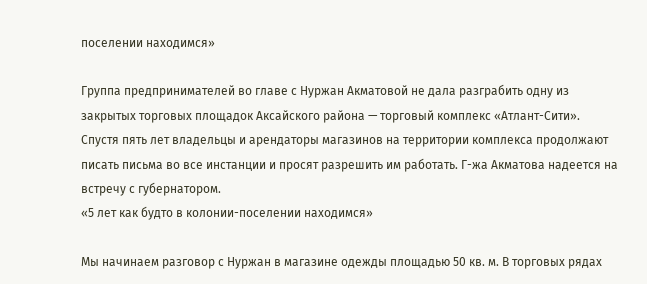поселении находимся»

Группа предпринимателей во главе с Нуржан Акматовой не дала разграбить одну из закрытых торговых площадок Аксайского района — торговый комплекс «Атлант-Сити». Спустя пять лет владельцы и арендаторы магазинов на территории комплекса продолжают писать письма во все инстанции и просят разрешить им работать. Г-жа Акматова надеется на встречу с губернатором.
«5 лет как будто в колонии-поселении находимся»

Мы начинаем разговор с Нуржан в магазине одежды площадью 50 кв. м. В торговых рядах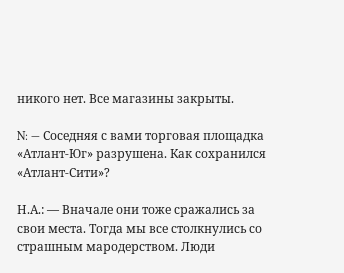никого нет. Все магазины закрыты.

N: — Соседняя с вами торговая площадка «Атлант-Юг» разрушена. Как сохранился «Атлант-Сити»?

Н.А.: — Вначале они тоже сражались за свои места. Тогда мы все столкнулись со страшным мародерством. Люди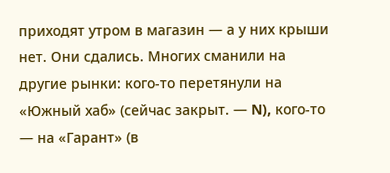приходят утром в магазин — а у них крыши нет. Они сдались. Многих сманили на другие рынки: кого-то перетянули на «Южный хаб» (сейчас закрыт. — N), кого-то — на «Гарант» (в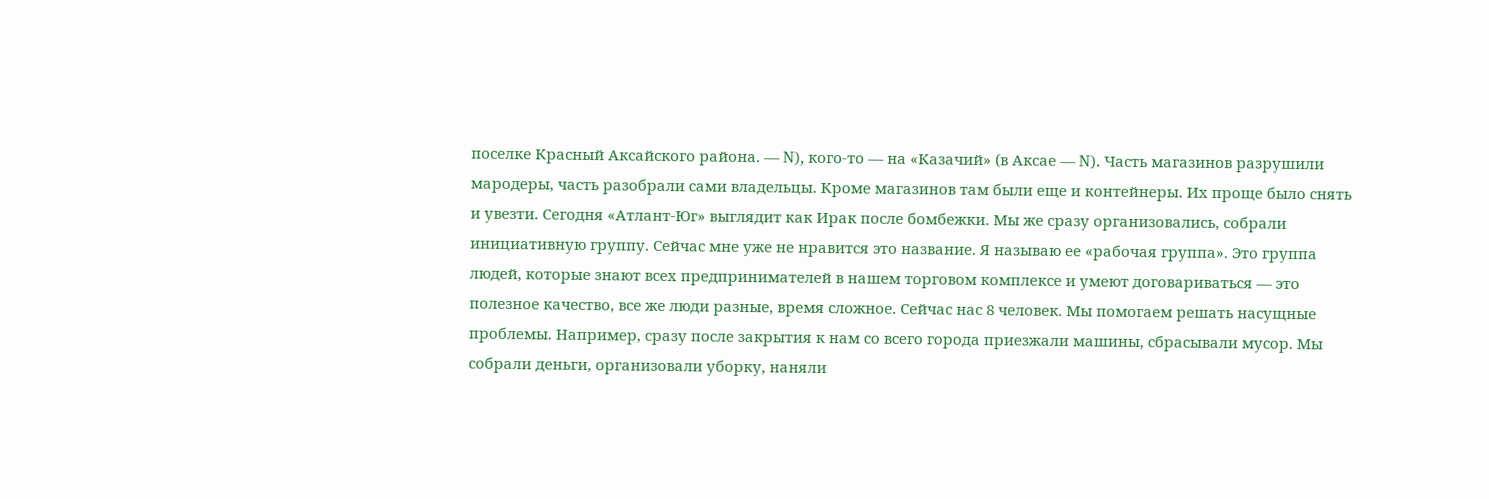поселке Красный Аксайского района. — N), кого-то — на «Казачий» (в Аксае — N). Часть магазинов разрушили мародеры, часть разобрали сами владельцы. Кроме магазинов там были еще и контейнеры. Их проще было снять и увезти. Сегодня «Атлант-Юг» выглядит как Ирак после бомбежки. Мы же сразу организовались, собрали инициативную группу. Сейчас мне уже не нравится это название. Я называю ее «рабочая группа». Это группа людей, которые знают всех предпринимателей в нашем торговом комплексе и умеют договариваться — это полезное качество, все же люди разные, время сложное. Сейчас нас 8 человек. Мы помогаем решать насущные проблемы. Например, сразу после закрытия к нам со всего города приезжали машины, сбрасывали мусор. Мы собрали деньги, организовали уборку, наняли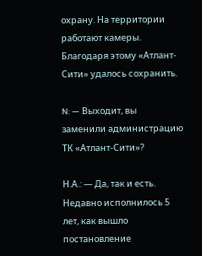охрану. На территории работают камеры. Благодаря этому «Атлант-Сити» удалось сохранить.

N: — Выходит, вы заменили администрацию ТК «Атлант-Сити»?

Н.А.: — Да, так и есть. Недавно исполнилось 5 лет, как вышло постановление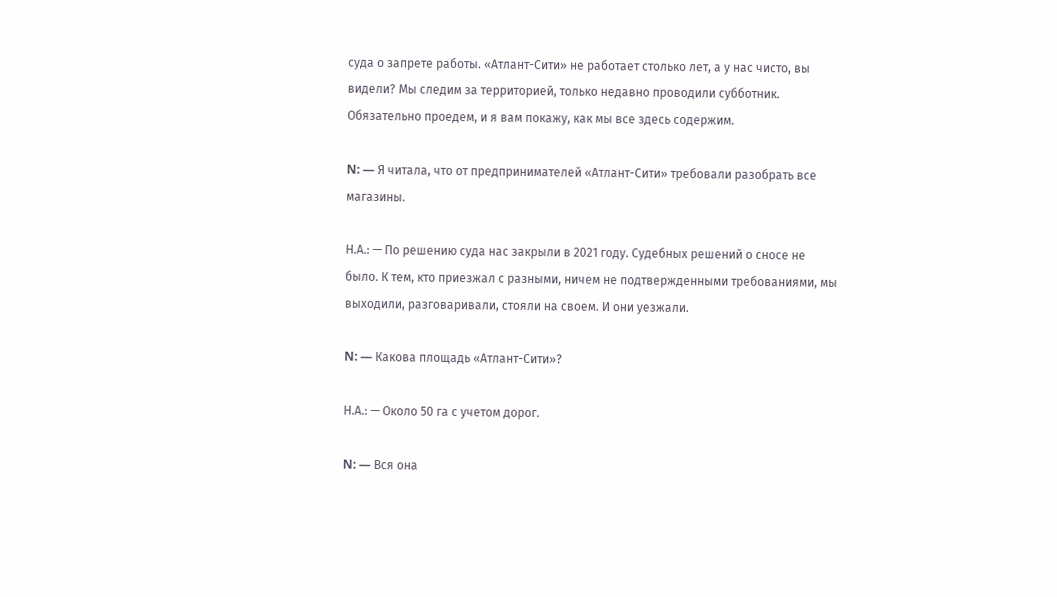суда о запрете работы. «Атлант-Сити» не работает столько лет, а у нас чисто, вы видели? Мы следим за территорией, только недавно проводили субботник. Обязательно проедем, и я вам покажу, как мы все здесь содержим.

N: — Я читала, что от предпринимателей «Атлант-Сити» требовали разобрать все магазины.

Н.А.: — По решению суда нас закрыли в 2021 году. Судебных решений о сносе не было. К тем, кто приезжал с разными, ничем не подтвержденными требованиями, мы выходили, разговаривали, стояли на своем. И они уезжали.

N: — Какова площадь «Атлант-Сити»?

Н.А.: — Около 50 га с учетом дорог.

N: — Вся она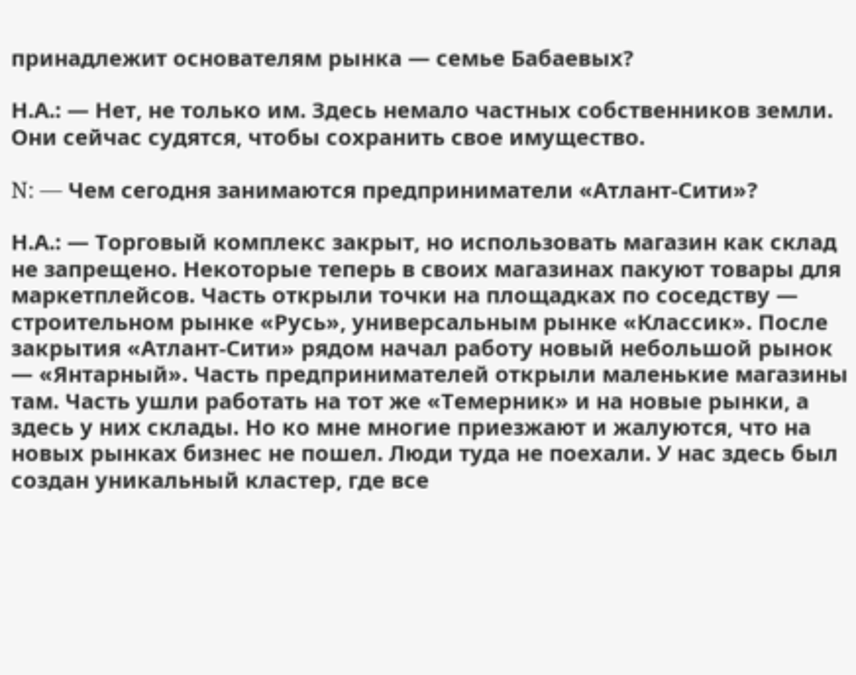принадлежит основателям рынка — семье Бабаевых?

Н.А.: — Нет, не только им. Здесь немало частных собственников земли. Они сейчас судятся, чтобы сохранить свое имущество.

N: — Чем сегодня занимаются предприниматели «Атлант-Сити»?

Н.А.: — Торговый комплекс закрыт, но использовать магазин как склад не запрещено. Некоторые теперь в своих магазинах пакуют товары для маркетплейсов. Часть открыли точки на площадках по соседству — строительном рынке «Русь», универсальным рынке «Классик». После закрытия «Атлант-Сити» рядом начал работу новый небольшой рынок — «Янтарный». Часть предпринимателей открыли маленькие магазины там. Часть ушли работать на тот же «Темерник» и на новые рынки, а здесь у них склады. Но ко мне многие приезжают и жалуются, что на новых рынках бизнес не пошел. Люди туда не поехали. У нас здесь был создан уникальный кластер, где все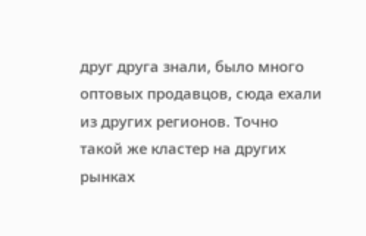друг друга знали, было много оптовых продавцов, сюда ехали из других регионов. Точно такой же кластер на других рынках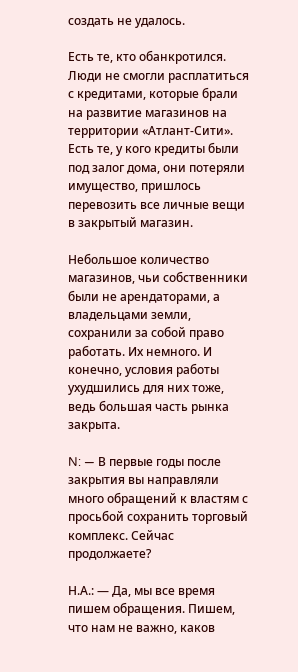создать не удалось.

Есть те, кто обанкротился. Люди не смогли расплатиться с кредитами, которые брали на развитие магазинов на территории «Атлант-Сити». Есть те, у кого кредиты были под залог дома, они потеряли имущество, пришлось перевозить все личные вещи в закрытый магазин.

Небольшое количество магазинов, чьи собственники были не арендаторами, а владельцами земли, сохранили за собой право работать. Их немного. И конечно, условия работы ухудшились для них тоже, ведь большая часть рынка закрыта.

N: — В первые годы после закрытия вы направляли много обращений к властям с просьбой сохранить торговый комплекс. Сейчас продолжаете?

Н.А.: — Да, мы все время пишем обращения. Пишем, что нам не важно, каков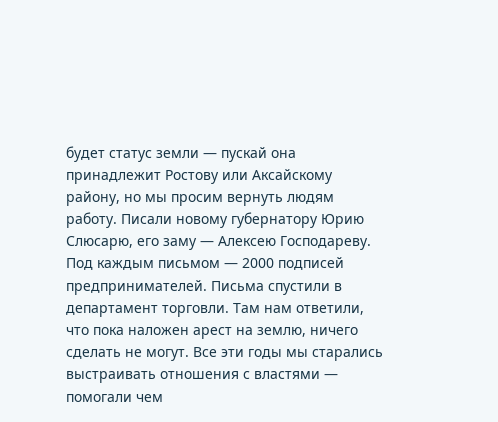будет статус земли — пускай она принадлежит Ростову или Аксайскому району, но мы просим вернуть людям работу. Писали новому губернатору Юрию Слюсарю, его заму — Алексею Господареву. Под каждым письмом — 2000 подписей предпринимателей. Письма спустили в департамент торговли. Там нам ответили, что пока наложен арест на землю, ничего сделать не могут. Все эти годы мы старались выстраивать отношения с властями — помогали чем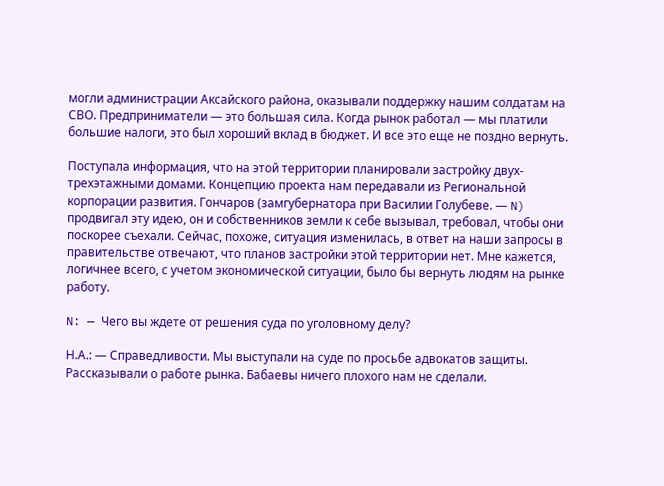могли администрации Аксайского района, оказывали поддержку нашим солдатам на СВО. Предприниматели — это большая сила. Когда рынок работал — мы платили большие налоги, это был хороший вклад в бюджет. И все это еще не поздно вернуть.

Поступала информация, что на этой территории планировали застройку двух-трехэтажными домами. Концепцию проекта нам передавали из Региональной корпорации развития. Гончаров (замгубернатора при Василии Голубеве. — N) продвигал эту идею, он и собственников земли к себе вызывал, требовал, чтобы они поскорее съехали. Сейчас, похоже, ситуация изменилась, в ответ на наши запросы в правительстве отвечают, что планов застройки этой территории нет. Мне кажется, логичнее всего, с учетом экономической ситуации, было бы вернуть людям на рынке работу.

N: — Чего вы ждете от решения суда по уголовному делу?

Н.А.: — Справедливости. Мы выступали на суде по просьбе адвокатов защиты. Рассказывали о работе рынка. Бабаевы ничего плохого нам не сделали.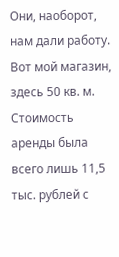Они, наоборот, нам дали работу. Вот мой магазин, здесь 50 кв. м. Стоимость аренды была всего лишь 11,5 тыс. рублей с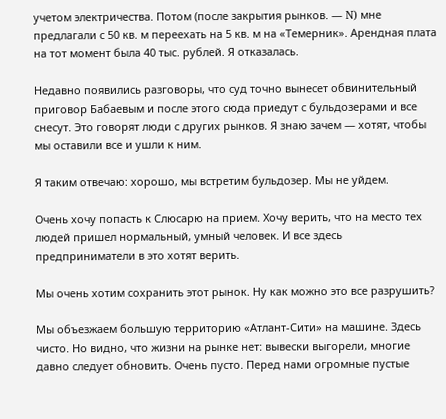учетом электричества. Потом (после закрытия рынков. — N) мне предлагали с 50 кв. м переехать на 5 кв. м на «Темерник». Арендная плата на тот момент была 40 тыс. рублей. Я отказалась.

Недавно появились разговоры, что суд точно вынесет обвинительный приговор Бабаевым и после этого сюда приедут с бульдозерами и все снесут. Это говорят люди с других рынков. Я знаю зачем — хотят, чтобы мы оставили все и ушли к ним.

Я таким отвечаю: хорошо, мы встретим бульдозер. Мы не уйдем.

Очень хочу попасть к Слюсарю на прием. Хочу верить, что на место тех людей пришел нормальный, умный человек. И все здесь предприниматели в это хотят верить.

Мы очень хотим сохранить этот рынок. Ну как можно это все разрушить?

Мы объезжаем большую территорию «Атлант-Сити» на машине. Здесь чисто. Но видно, что жизни на рынке нет: вывески выгорели, многие давно следует обновить. Очень пусто. Перед нами огромные пустые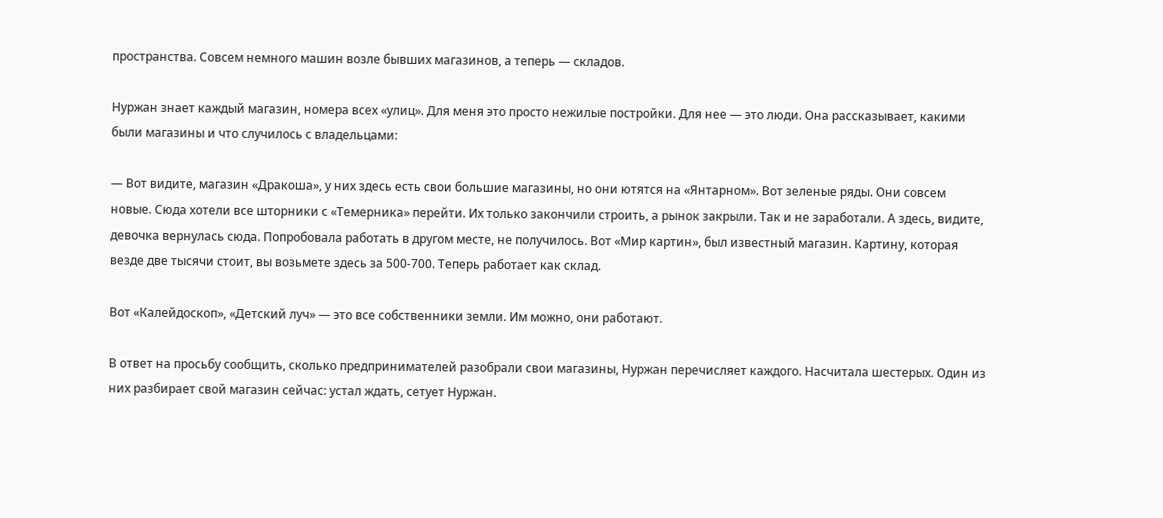пространства. Совсем немного машин возле бывших магазинов, а теперь — складов.

Нуржан знает каждый магазин, номера всех «улиц». Для меня это просто нежилые постройки. Для нее — это люди. Она рассказывает, какими были магазины и что случилось с владельцами:

— Вот видите, магазин «Дракоша», у них здесь есть свои большие магазины, но они ютятся на «Янтарном». Вот зеленые ряды. Они совсем новые. Сюда хотели все шторники с «Темерника» перейти. Их только закончили строить, а рынок закрыли. Так и не заработали. А здесь, видите, девочка вернулась сюда. Попробовала работать в другом месте, не получилось. Вот «Мир картин», был известный магазин. Картину, которая везде две тысячи стоит, вы возьмете здесь за 500-700. Теперь работает как склад.

Вот «Калейдоскоп», «Детский луч» — это все собственники земли. Им можно, они работают.

В ответ на просьбу сообщить, сколько предпринимателей разобрали свои магазины, Нуржан перечисляет каждого. Насчитала шестерых. Один из них разбирает свой магазин сейчас: устал ждать, сетует Нуржан.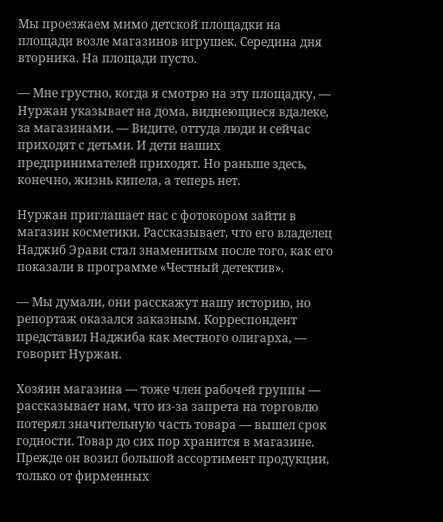Мы проезжаем мимо детской площадки на площади возле магазинов игрушек. Середина дня вторника. На площади пусто.

― Мне грустно, когда я смотрю на эту площадку, — Нуржан указывает на дома, виднеющиеся вдалеке, за магазинами. — Видите, оттуда люди и сейчас приходят с детьми. И дети наших предпринимателей приходят. Но раньше здесь, конечно, жизнь кипела, а теперь нет.

Нуржан приглашает нас с фотокором зайти в магазин косметики. Рассказывает, что его владелец Наджиб Эрави стал знаменитым после того, как его показали в программе «Честный детектив».

— Мы думали, они расскажут нашу историю, но репортаж оказался заказным. Корреспондент представил Наджиба как местного олигарха, — говорит Нуржан.

Хозяин магазина — тоже член рабочей группы — рассказывает нам, что из-за запрета на торговлю потерял значительную часть товара — вышел срок годности. Товар до сих пор хранится в магазине. Прежде он возил большой ассортимент продукции, только от фирменных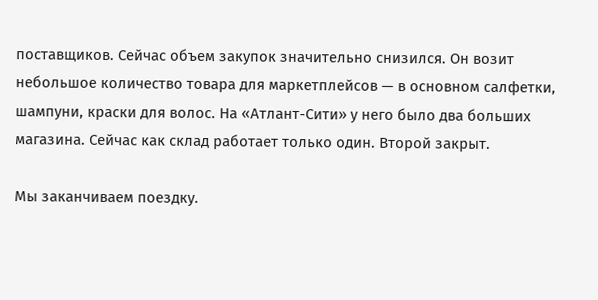поставщиков. Сейчас объем закупок значительно снизился. Он возит небольшое количество товара для маркетплейсов — в основном салфетки, шампуни, краски для волос. На «Атлант-Сити» у него было два больших магазина. Сейчас как склад работает только один. Второй закрыт.

Мы заканчиваем поездку.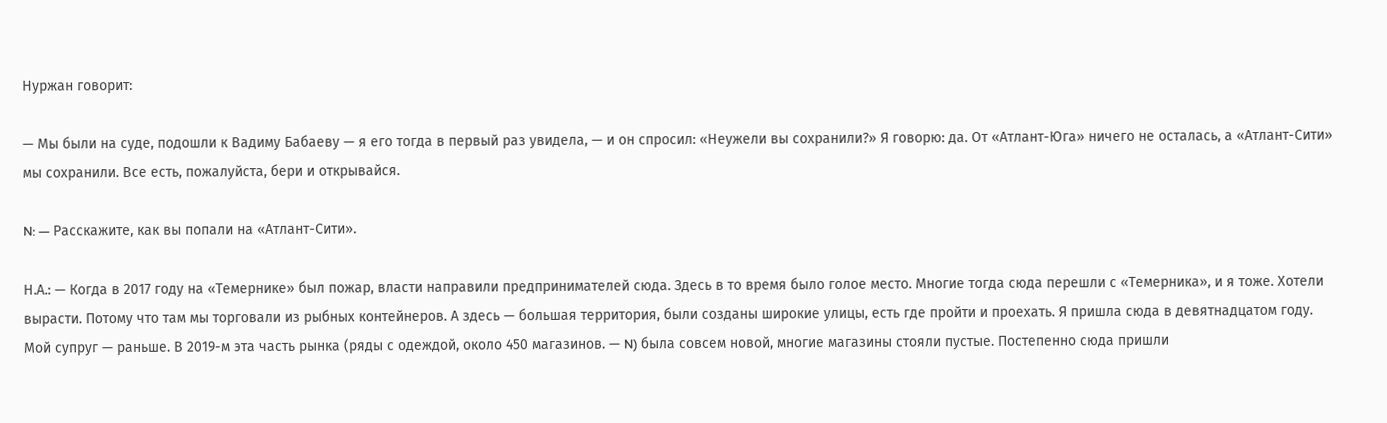Нуржан говорит:

— Мы были на суде, подошли к Вадиму Бабаеву — я его тогда в первый раз увидела, — и он спросил: «Неужели вы сохранили?» Я говорю: да. От «Атлант-Юга» ничего не осталась, а «Атлант-Сити» мы сохранили. Все есть, пожалуйста, бери и открывайся.

N: — Расскажите, как вы попали на «Атлант-Сити».

Н.А.: — Когда в 2017 году на «Темернике» был пожар, власти направили предпринимателей сюда. Здесь в то время было голое место. Многие тогда сюда перешли с «Темерника», и я тоже. Хотели вырасти. Потому что там мы торговали из рыбных контейнеров. А здесь — большая территория, были созданы широкие улицы, есть где пройти и проехать. Я пришла сюда в девятнадцатом году. Мой супруг — раньше. В 2019-м эта часть рынка (ряды с одеждой, около 450 магазинов. — N) была совсем новой, многие магазины стояли пустые. Постепенно сюда пришли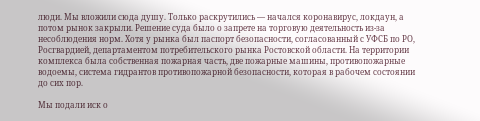люди. Мы вложили сюда душу. Только раскрутились — начался коронавирус, локдаун, а потом рынок закрыли. Решение суда было о запрете на торговую деятельность из-за несоблюдения норм. Хотя у рынка был паспорт безопасности, согласованный с УФСБ по РО, Росгвардией, департаментом потребительского рынка Ростовской области. На территории комплекса была собственная пожарная часть, две пожарные машины, противопожарные водоемы, система гидрантов противопожарной безопасности, которая в рабочем состоянии до сих пор.

Мы подали иск о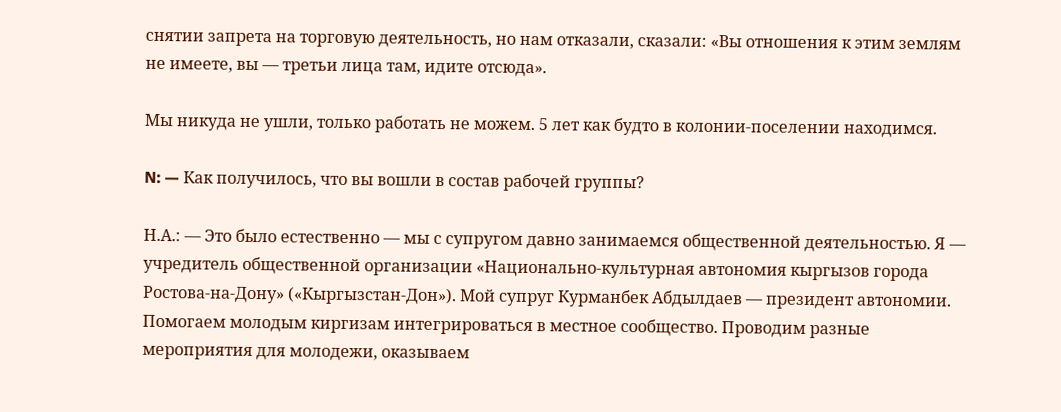снятии запрета на торговую деятельность, но нам отказали, сказали: «Вы отношения к этим землям не имеете, вы — третьи лица там, идите отсюда».

Мы никуда не ушли, только работать не можем. 5 лет как будто в колонии-поселении находимся.

N: — Как получилось, что вы вошли в состав рабочей группы?

Н.А.: — Это было естественно — мы с супругом давно занимаемся общественной деятельностью. Я — учредитель общественной организации «Национально-культурная автономия кыргызов города Ростова-на-Дону» («Кыргызстан-Дон»). Мой супруг Курманбек Абдылдаев — президент автономии. Помогаем молодым киргизам интегрироваться в местное сообщество. Проводим разные мероприятия для молодежи, оказываем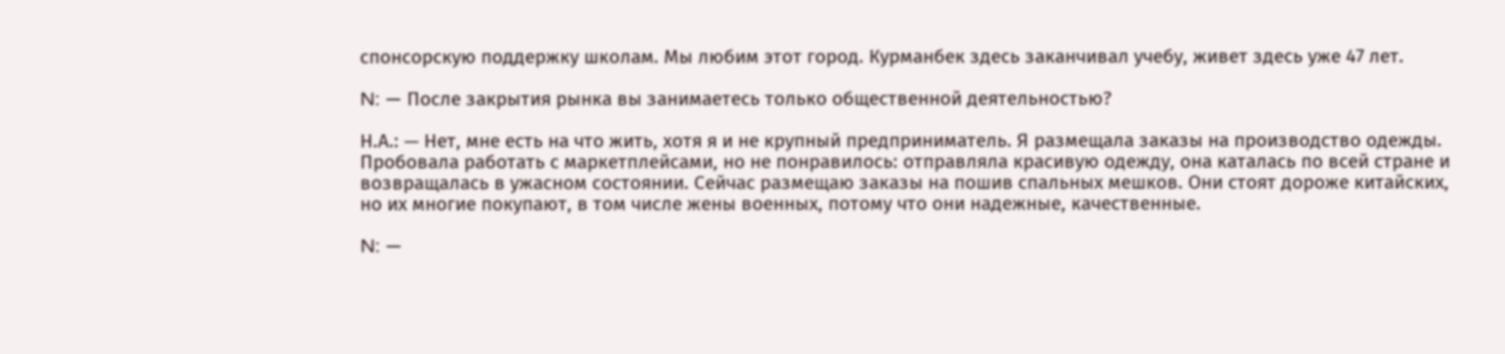спонсорскую поддержку школам. Мы любим этот город. Курманбек здесь заканчивал учебу, живет здесь уже 47 лет.

N: — После закрытия рынка вы занимаетесь только общественной деятельностью?

Н.А.: — Нет, мне есть на что жить, хотя я и не крупный предприниматель. Я размещала заказы на производство одежды. Пробовала работать с маркетплейсами, но не понравилось: отправляла красивую одежду, она каталась по всей стране и возвращалась в ужасном состоянии. Сейчас размещаю заказы на пошив спальных мешков. Они стоят дороже китайских, но их многие покупают, в том числе жены военных, потому что они надежные, качественные.

N: —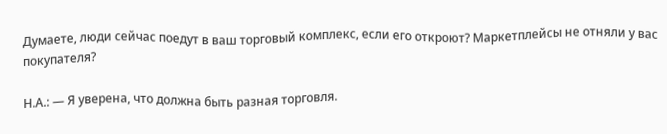Думаете, люди сейчас поедут в ваш торговый комплекс, если его откроют? Маркетплейсы не отняли у вас покупателя?

Н.А.: — Я уверена, что должна быть разная торговля.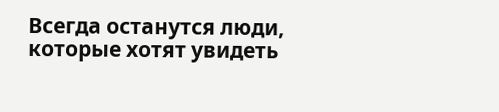Всегда останутся люди, которые хотят увидеть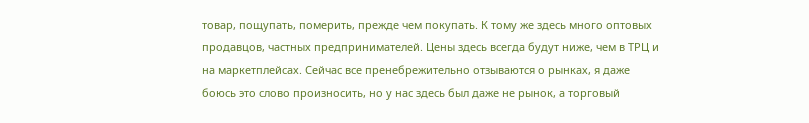товар, пощупать, померить, прежде чем покупать. К тому же здесь много оптовых продавцов, частных предпринимателей. Цены здесь всегда будут ниже, чем в ТРЦ и на маркетплейсах. Сейчас все пренебрежительно отзываются о рынках, я даже боюсь это слово произносить, но у нас здесь был даже не рынок, а торговый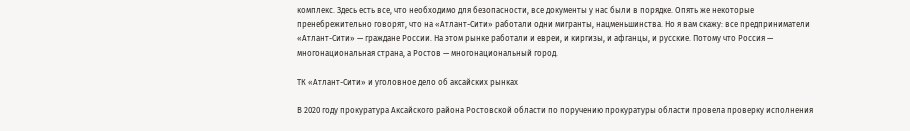комплекс. Здесь есть все, что необходимо для безопасности, все документы у нас были в порядке. Опять же некоторые пренебрежительно говорят, что на «Атлант-Сити» работали одни мигранты, нацменьшинства. Но я вам скажу: все предприниматели «Атлант-Сити» — граждане России. На этом рынке работали и евреи, и киргизы, и афганцы, и русские. Потому что Россия — многонациональная страна, а Ростов — многонациональный город.

ТК «Атлант-Сити» и уголовное дело об аксайских рынках

В 2020 году прокуратура Аксайского района Ростовской области по поручению прокуратуры области провела проверку исполнения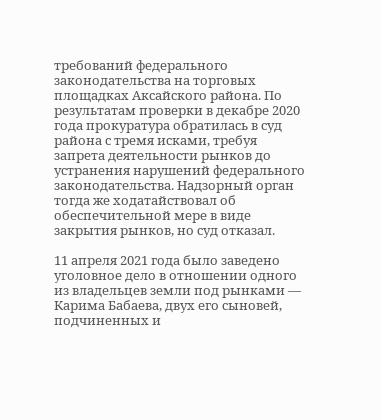требований федерального законодательства на торговых площадках Аксайского района. По результатам проверки в декабре 2020 года прокуратура обратилась в суд района с тремя исками, требуя запрета деятельности рынков до устранения нарушений федерального законодательства. Надзорный орган тогда же ходатайствовал об обеспечительной мере в виде закрытия рынков, но суд отказал.

11 апреля 2021 года было заведено уголовное дело в отношении одного из владельцев земли под рынками — Карима Бабаева, двух его сыновей, подчиненных и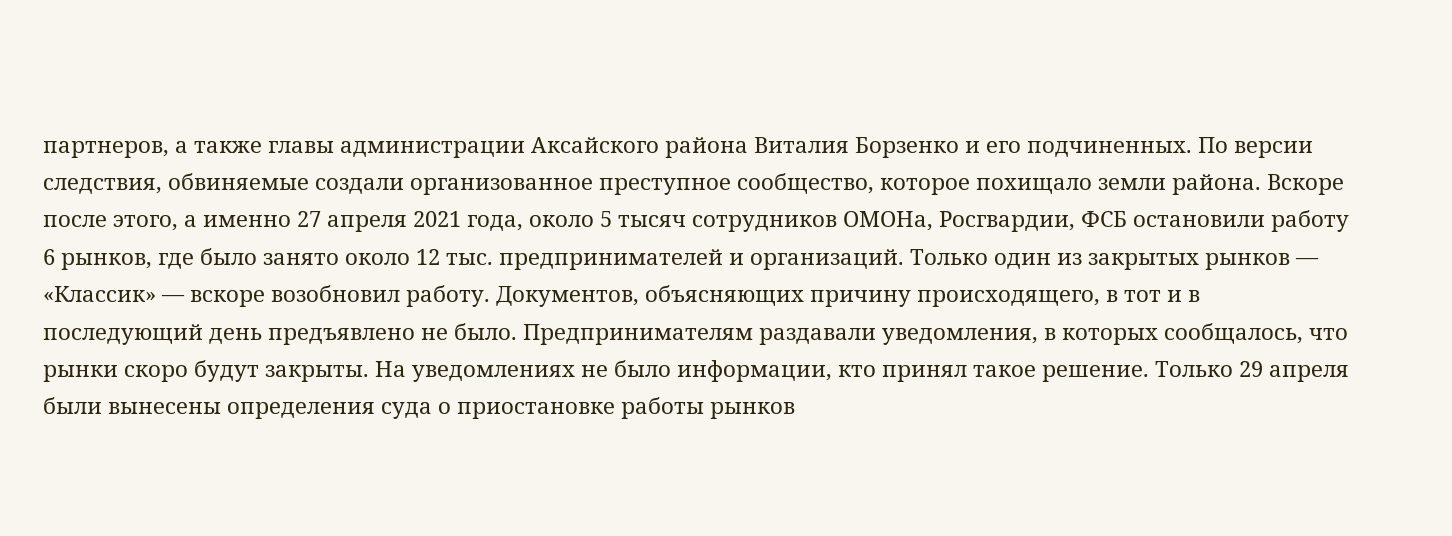партнеров, а также главы администрации Аксайского района Виталия Борзенко и его подчиненных. По версии следствия, обвиняемые создали организованное преступное сообщество, которое похищало земли района. Вскоре после этого, а именно 27 апреля 2021 года, около 5 тысяч сотрудников ОМОНа, Росгвардии, ФСБ остановили работу 6 рынков, где было занято около 12 тыс. предпринимателей и организаций. Только один из закрытых рынков — «Классик» — вскоре возобновил работу. Документов, объясняющих причину происходящего, в тот и в последующий день предъявлено не было. Предпринимателям раздавали уведомления, в которых сообщалось, что рынки скоро будут закрыты. На уведомлениях не было информации, кто принял такое решение. Только 29 апреля были вынесены определения суда о приостановке работы рынков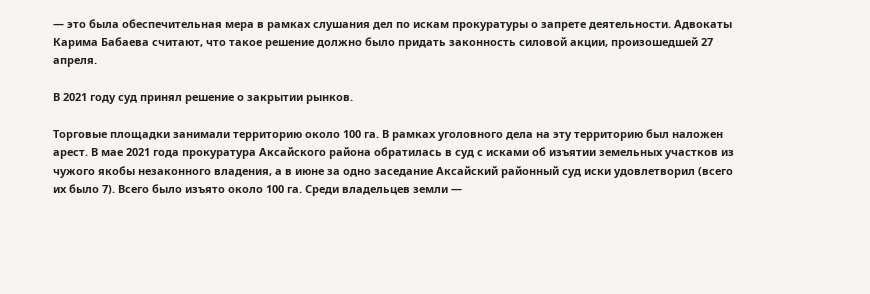— это была обеспечительная мера в рамках слушания дел по искам прокуратуры о запрете деятельности. Адвокаты Карима Бабаева считают, что такое решение должно было придать законность силовой акции, произошедшей 27 апреля.

В 2021 году суд принял решение о закрытии рынков.

Торговые площадки занимали территорию около 100 га. В рамках уголовного дела на эту территорию был наложен арест. В мае 2021 года прокуратура Аксайского района обратилась в суд с исками об изъятии земельных участков из чужого якобы незаконного владения, а в июне за одно заседание Аксайский районный суд иски удовлетворил (всего их было 7). Всего было изъято около 100 га. Среди владельцев земли —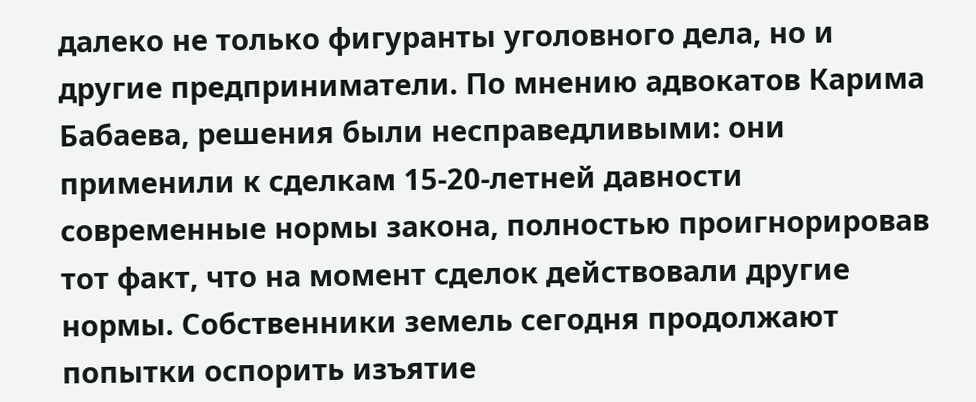далеко не только фигуранты уголовного дела, но и другие предприниматели. По мнению адвокатов Карима Бабаева, решения были несправедливыми: они применили к сделкам 15-20-летней давности современные нормы закона, полностью проигнорировав тот факт, что на момент сделок действовали другие нормы. Собственники земель сегодня продолжают попытки оспорить изъятие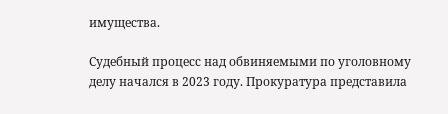имущества.

Судебный процесс над обвиняемыми по уголовному делу начался в 2023 году. Прокуратура представила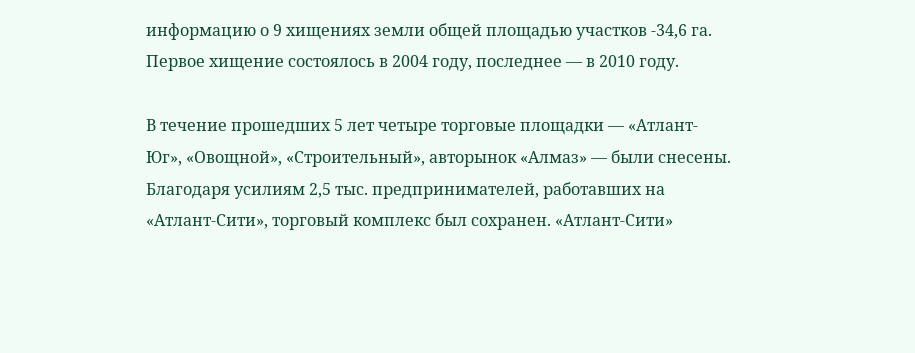информацию о 9 хищениях земли общей площадью участков -34,6 га. Первое хищение состоялось в 2004 году, последнее — в 2010 году.

В течение прошедших 5 лет четыре торговые площадки — «Атлант-Юг», «Овощной», «Строительный», авторынок «Алмаз» — были снесены. Благодаря усилиям 2,5 тыс. предпринимателей, работавших на «Атлант-Сити», торговый комплекс был сохранен. «Атлант-Сити»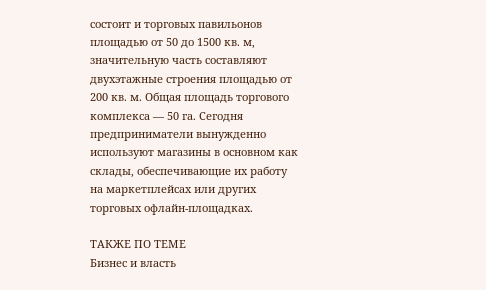состоит и торговых павильонов площадью от 50 до 1500 кв. м, значительную часть составляют двухэтажные строения площадью от 200 кв. м. Общая площадь торгового комплекса — 50 га. Сегодня предприниматели вынужденно используют магазины в основном как склады, обеспечивающие их работу на маркетплейсах или других торговых офлайн-площадках.

ТАКЖЕ ПО ТЕМЕ
Бизнес и власть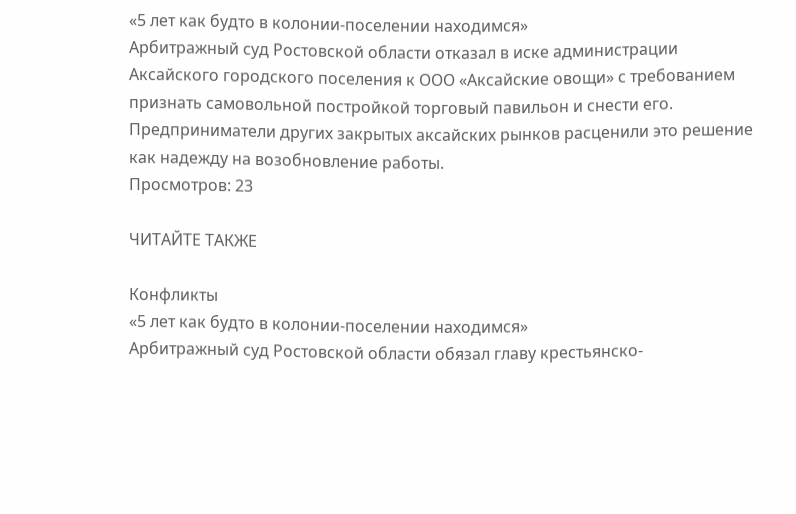«5 лет как будто в колонии-поселении находимся»
Арбитражный суд Ростовской области отказал в иске администрации Аксайского городского поселения к ООО «Аксайские овощи» с требованием признать самовольной постройкой торговый павильон и снести его. Предприниматели других закрытых аксайских рынков расценили это решение как надежду на возобновление работы.
Просмотров: 23

ЧИТАЙТЕ ТАКЖЕ

Конфликты
«5 лет как будто в колонии-поселении находимся»
Арбитражный суд Ростовской области обязал главу крестьянско-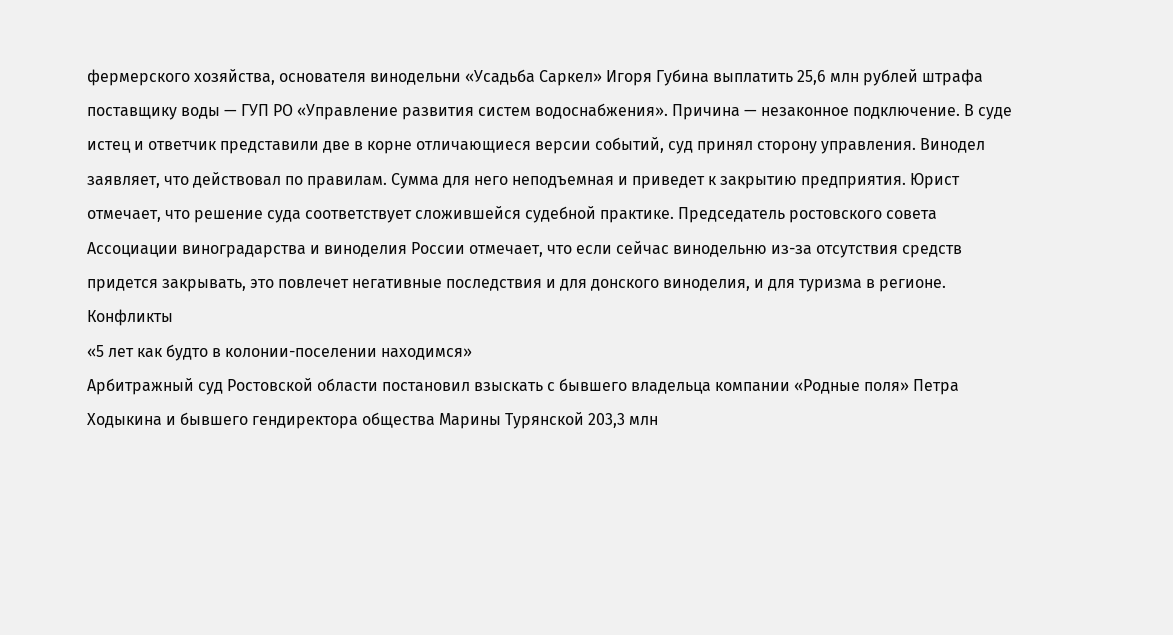фермерского хозяйства, основателя винодельни «Усадьба Саркел» Игоря Губина выплатить 25,6 млн рублей штрафа поставщику воды — ГУП РО «Управление развития систем водоснабжения». Причина — незаконное подключение. В суде истец и ответчик представили две в корне отличающиеся версии событий, суд принял сторону управления. Винодел заявляет, что действовал по правилам. Сумма для него неподъемная и приведет к закрытию предприятия. Юрист отмечает, что решение суда соответствует сложившейся судебной практике. Председатель ростовского совета Ассоциации виноградарства и виноделия России отмечает, что если сейчас винодельню из-за отсутствия средств придется закрывать, это повлечет негативные последствия и для донского виноделия, и для туризма в регионе.
Конфликты
«5 лет как будто в колонии-поселении находимся»
Арбитражный суд Ростовской области постановил взыскать с бывшего владельца компании «Родные поля» Петра Ходыкина и бывшего гендиректора общества Марины Турянской 203,3 млн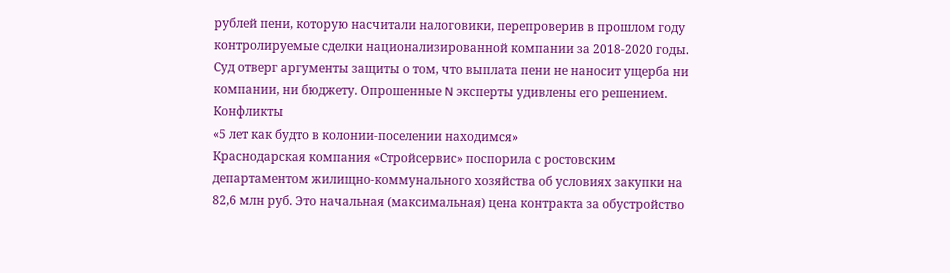рублей пени, которую насчитали налоговики, перепроверив в прошлом году контролируемые сделки национализированной компании за 2018-2020 годы. Суд отверг аргументы защиты о том, что выплата пени не наносит ущерба ни компании, ни бюджету. Опрошенные N эксперты удивлены его решением.
Конфликты
«5 лет как будто в колонии-поселении находимся»
Краснодарская компания «Стройсервис» поспорила с ростовским департаментом жилищно-коммунального хозяйства об условиях закупки на 82,6 млн руб. Это начальная (максимальная) цена контракта за обустройство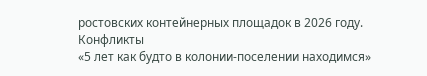ростовских контейнерных площадок в 2026 году.
Конфликты
«5 лет как будто в колонии-поселении находимся»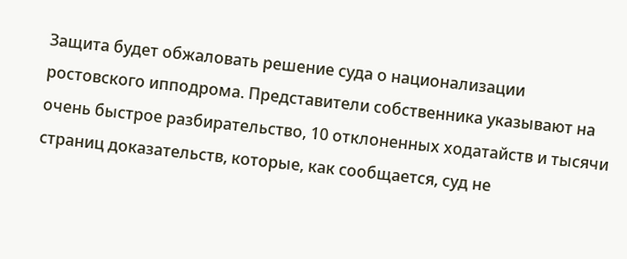Защита будет обжаловать решение суда о национализации ростовского ипподрома. Представители собственника указывают на очень быстрое разбирательство, 10 отклоненных ходатайств и тысячи страниц доказательств, которые, как сообщается, суд не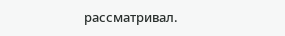рассматривал.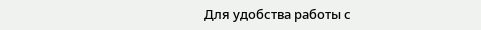Для удобства работы с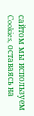сайтом мы используем Cookies, оставаясь на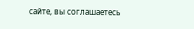сайте, вы соглашаетесь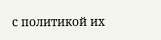с политикой их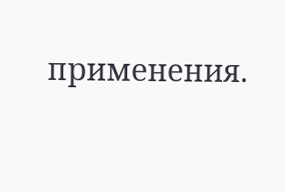применения.